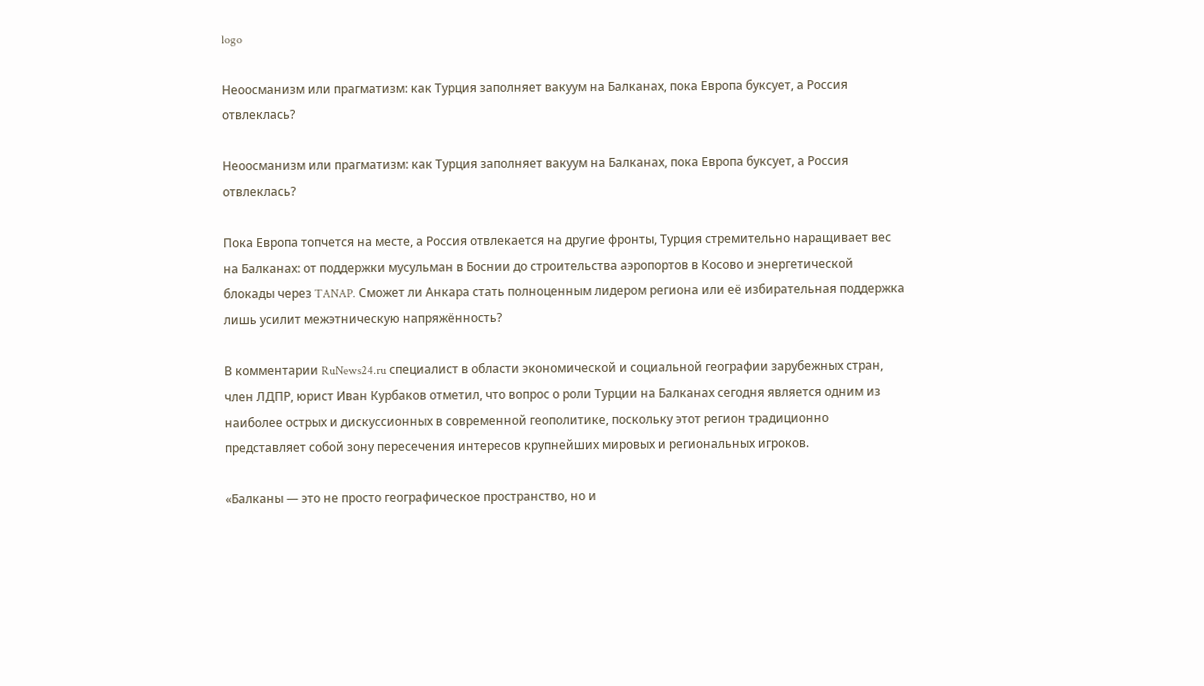logo

Неоосманизм или прагматизм: как Турция заполняет вакуум на Балканах, пока Европа буксует, а Россия отвлеклась?

Неоосманизм или прагматизм: как Турция заполняет вакуум на Балканах, пока Европа буксует, а Россия отвлеклась?

Пока Европа топчется на месте, а Россия отвлекается на другие фронты, Турция стремительно наращивает вес на Балканах: от поддержки мусульман в Боснии до строительства аэропортов в Косово и энергетической блокады через TANAP. Сможет ли Анкара стать полноценным лидером региона или её избирательная поддержка лишь усилит межэтническую напряжённость?

В комментарии RuNews24.ru специалист в области экономической и социальной географии зарубежных стран, член ЛДПР, юрист Иван Курбаков отметил, что вопрос о роли Турции на Балканах сегодня является одним из наиболее острых и дискуссионных в современной геополитике, поскольку этот регион традиционно представляет собой зону пересечения интересов крупнейших мировых и региональных игроков.

«Балканы — это не просто географическое пространство, но и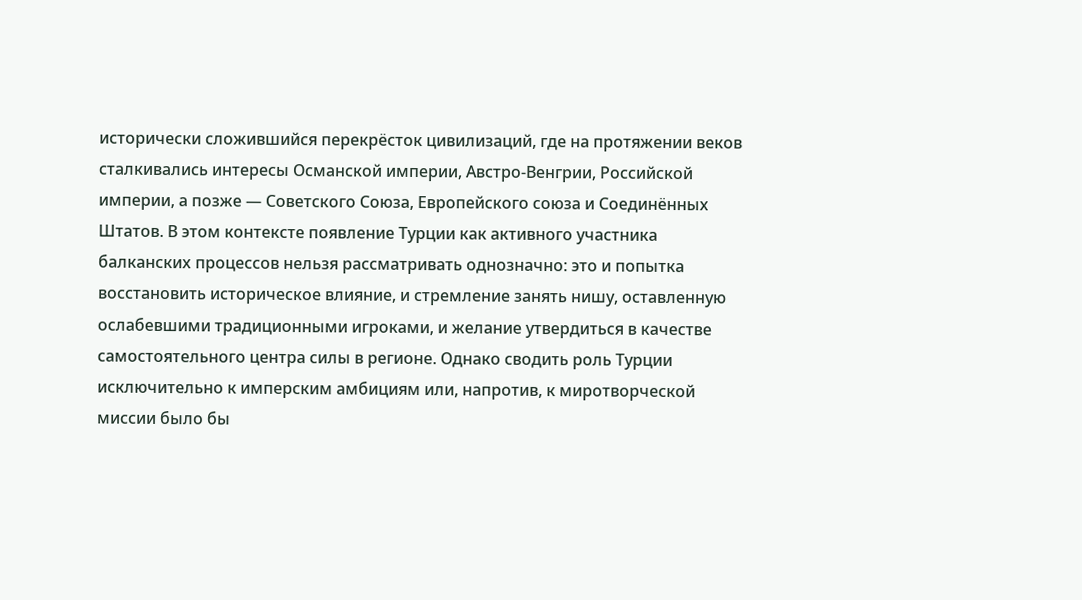исторически сложившийся перекрёсток цивилизаций, где на протяжении веков сталкивались интересы Османской империи, Австро-Венгрии, Российской империи, а позже — Советского Союза, Европейского союза и Соединённых Штатов. В этом контексте появление Турции как активного участника балканских процессов нельзя рассматривать однозначно: это и попытка восстановить историческое влияние, и стремление занять нишу, оставленную ослабевшими традиционными игроками, и желание утвердиться в качестве самостоятельного центра силы в регионе. Однако сводить роль Турции исключительно к имперским амбициям или, напротив, к миротворческой миссии было бы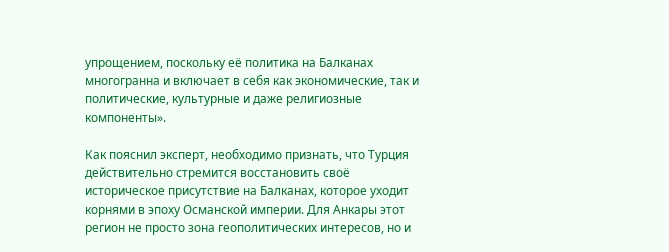упрощением, поскольку её политика на Балканах многогранна и включает в себя как экономические, так и политические, культурные и даже религиозные компоненты».

Как пояснил эксперт, необходимо признать, что Турция действительно стремится восстановить своё историческое присутствие на Балканах, которое уходит корнями в эпоху Османской империи. Для Анкары этот регион не просто зона геополитических интересов, но и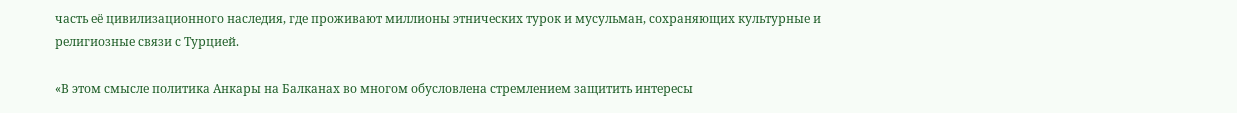часть её цивилизационного наследия, где проживают миллионы этнических турок и мусульман, сохраняющих культурные и религиозные связи с Турцией.

«В этом смысле политика Анкары на Балканах во многом обусловлена стремлением защитить интересы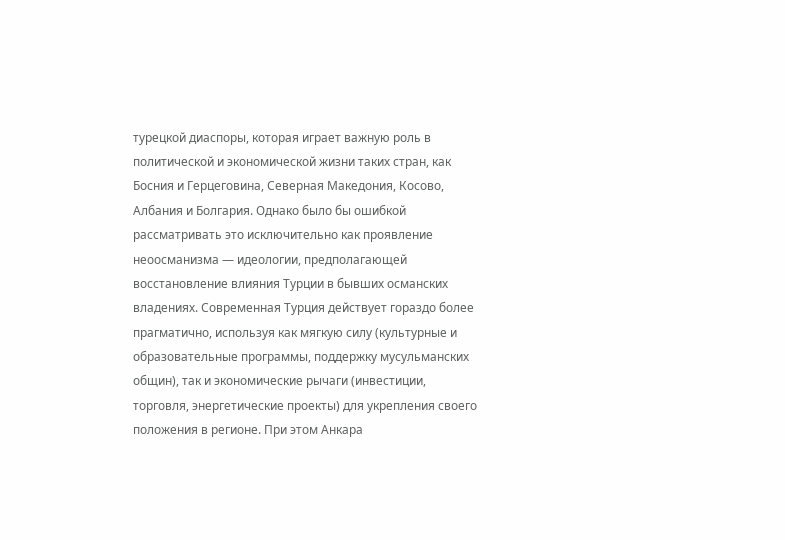турецкой диаспоры, которая играет важную роль в политической и экономической жизни таких стран, как Босния и Герцеговина, Северная Македония, Косово, Албания и Болгария. Однако было бы ошибкой рассматривать это исключительно как проявление неоосманизма — идеологии, предполагающей восстановление влияния Турции в бывших османских владениях. Современная Турция действует гораздо более прагматично, используя как мягкую силу (культурные и образовательные программы, поддержку мусульманских общин), так и экономические рычаги (инвестиции, торговля, энергетические проекты) для укрепления своего положения в регионе. При этом Анкара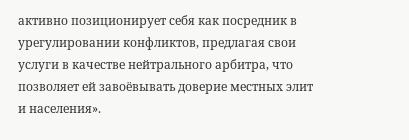активно позиционирует себя как посредник в урегулировании конфликтов, предлагая свои услуги в качестве нейтрального арбитра, что позволяет ей завоёвывать доверие местных элит и населения».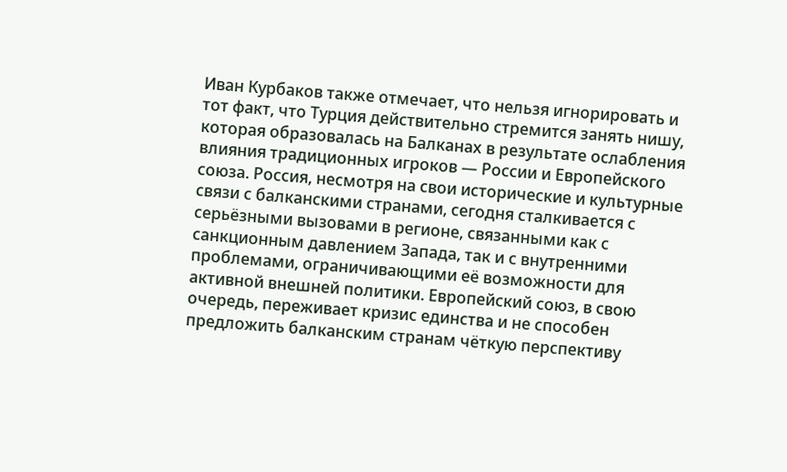Иван Курбаков также отмечает, что нельзя игнорировать и тот факт, что Турция действительно стремится занять нишу, которая образовалась на Балканах в результате ослабления влияния традиционных игроков — России и Европейского союза. Россия, несмотря на свои исторические и культурные связи с балканскими странами, сегодня сталкивается с серьёзными вызовами в регионе, связанными как с санкционным давлением Запада, так и с внутренними проблемами, ограничивающими её возможности для активной внешней политики. Европейский союз, в свою очередь, переживает кризис единства и не способен предложить балканским странам чёткую перспективу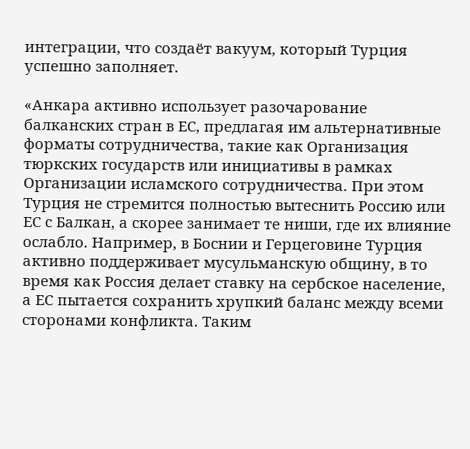интеграции, что создаёт вакуум, который Турция успешно заполняет.

«Анкара активно использует разочарование балканских стран в ЕС, предлагая им альтернативные форматы сотрудничества, такие как Организация тюркских государств или инициативы в рамках Организации исламского сотрудничества. При этом Турция не стремится полностью вытеснить Россию или ЕС с Балкан, а скорее занимает те ниши, где их влияние ослабло. Например, в Боснии и Герцеговине Турция активно поддерживает мусульманскую общину, в то время как Россия делает ставку на сербское население, а ЕС пытается сохранить хрупкий баланс между всеми сторонами конфликта. Таким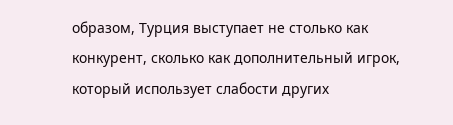образом, Турция выступает не столько как конкурент, сколько как дополнительный игрок, который использует слабости других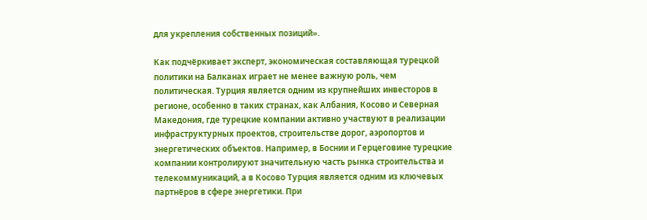для укрепления собственных позиций».

Как подчёркивает эксперт, экономическая составляющая турецкой политики на Балканах играет не менее важную роль, чем политическая. Турция является одним из крупнейших инвесторов в регионе, особенно в таких странах, как Албания, Косово и Северная Македония, где турецкие компании активно участвуют в реализации инфраструктурных проектов, строительстве дорог, аэропортов и энергетических объектов. Например, в Боснии и Герцеговине турецкие компании контролируют значительную часть рынка строительства и телекоммуникаций, а в Косово Турция является одним из ключевых партнёров в сфере энергетики. При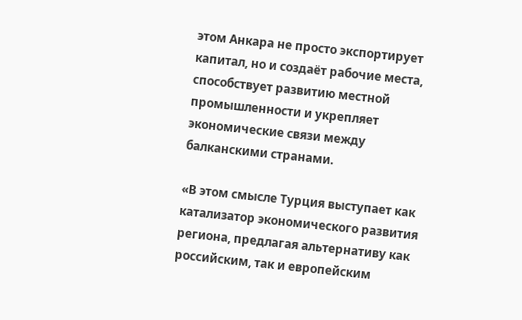этом Анкара не просто экспортирует капитал, но и создаёт рабочие места, способствует развитию местной промышленности и укрепляет экономические связи между балканскими странами.

«В этом смысле Турция выступает как катализатор экономического развития региона, предлагая альтернативу как российским, так и европейским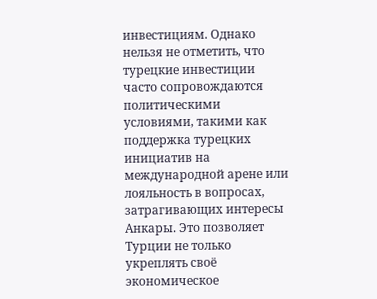инвестициям. Однако нельзя не отметить, что турецкие инвестиции часто сопровождаются политическими условиями, такими как поддержка турецких инициатив на международной арене или лояльность в вопросах, затрагивающих интересы Анкары. Это позволяет Турции не только укреплять своё экономическое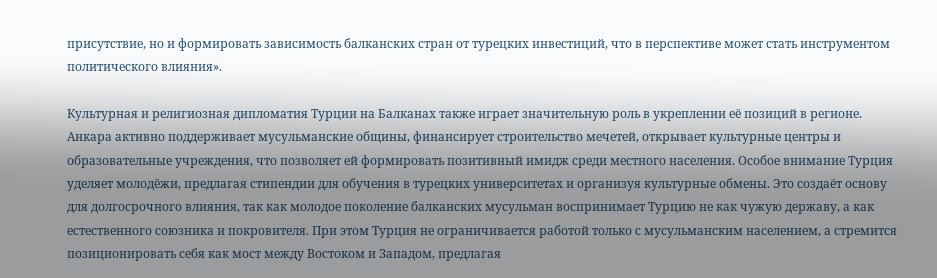присутствие, но и формировать зависимость балканских стран от турецких инвестиций, что в перспективе может стать инструментом политического влияния».

Культурная и религиозная дипломатия Турции на Балканах также играет значительную роль в укреплении её позиций в регионе. Анкара активно поддерживает мусульманские общины, финансирует строительство мечетей, открывает культурные центры и образовательные учреждения, что позволяет ей формировать позитивный имидж среди местного населения. Особое внимание Турция уделяет молодёжи, предлагая стипендии для обучения в турецких университетах и организуя культурные обмены. Это создаёт основу для долгосрочного влияния, так как молодое поколение балканских мусульман воспринимает Турцию не как чужую державу, а как естественного союзника и покровителя. При этом Турция не ограничивается работой только с мусульманским населением, а стремится позиционировать себя как мост между Востоком и Западом, предлагая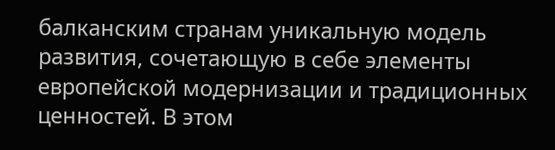балканским странам уникальную модель развития, сочетающую в себе элементы европейской модернизации и традиционных ценностей. В этом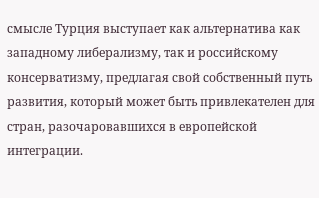смысле Турция выступает как альтернатива как западному либерализму, так и российскому консерватизму, предлагая свой собственный путь развития, который может быть привлекателен для стран, разочаровавшихся в европейской интеграции.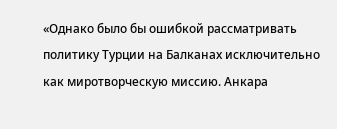«Однако было бы ошибкой рассматривать политику Турции на Балканах исключительно как миротворческую миссию. Анкара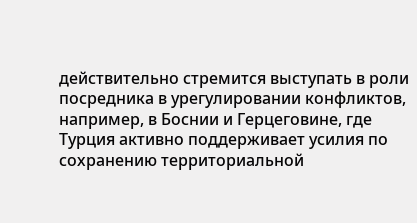действительно стремится выступать в роли посредника в урегулировании конфликтов, например, в Боснии и Герцеговине, где Турция активно поддерживает усилия по сохранению территориальной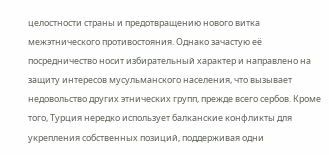целостности страны и предотвращению нового витка межэтнического противостояния. Однако зачастую её посредничество носит избирательный характер и направлено на защиту интересов мусульманского населения, что вызывает недовольство других этнических групп, прежде всего сербов. Кроме того, Турция нередко использует балканские конфликты для укрепления собственных позиций, поддерживая одни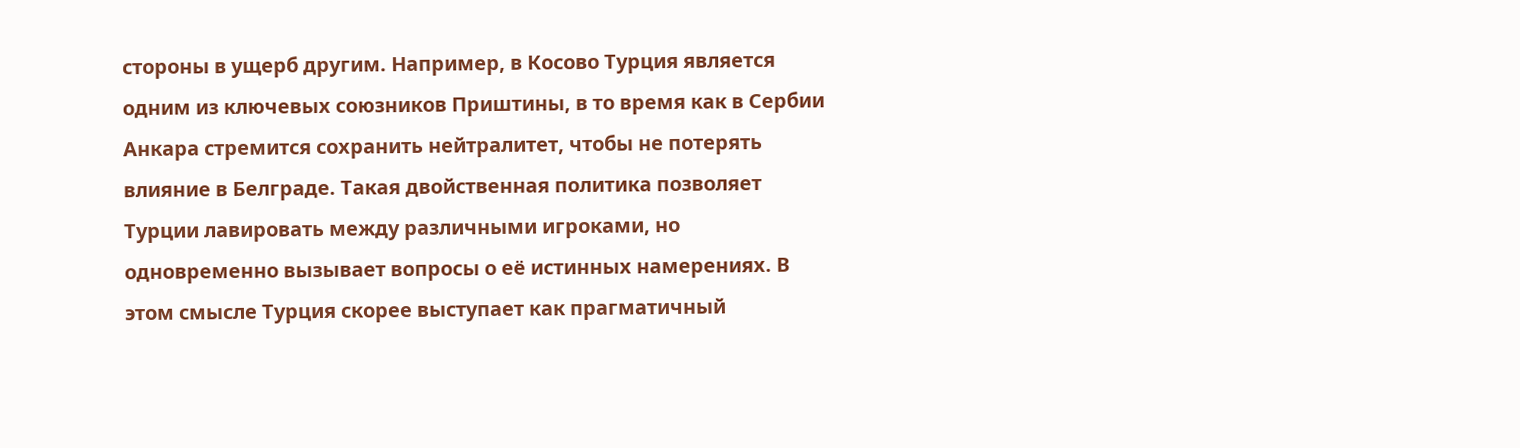стороны в ущерб другим. Например, в Косово Турция является одним из ключевых союзников Приштины, в то время как в Сербии Анкара стремится сохранить нейтралитет, чтобы не потерять влияние в Белграде. Такая двойственная политика позволяет Турции лавировать между различными игроками, но одновременно вызывает вопросы о её истинных намерениях. В этом смысле Турция скорее выступает как прагматичный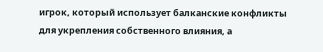игрок, который использует балканские конфликты для укрепления собственного влияния, а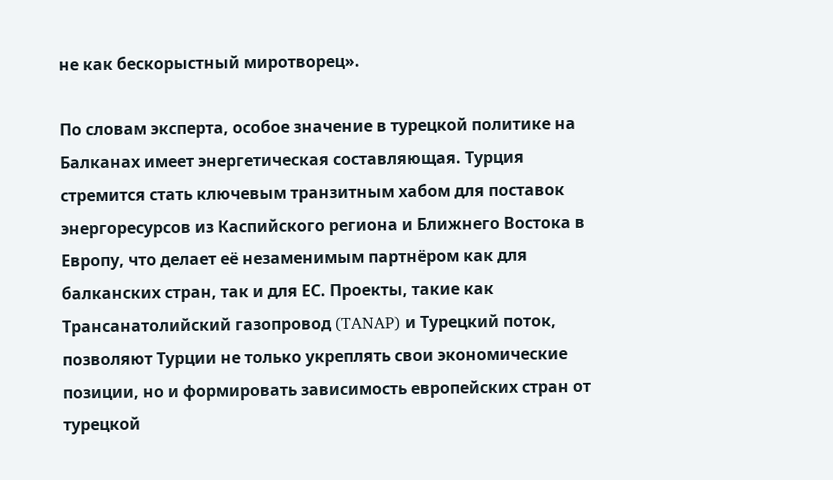не как бескорыстный миротворец».

По словам эксперта, особое значение в турецкой политике на Балканах имеет энергетическая составляющая. Турция стремится стать ключевым транзитным хабом для поставок энергоресурсов из Каспийского региона и Ближнего Востока в Европу, что делает её незаменимым партнёром как для балканских стран, так и для ЕС. Проекты, такие как Трансанатолийский газопровод (TANAP) и Турецкий поток, позволяют Турции не только укреплять свои экономические позиции, но и формировать зависимость европейских стран от турецкой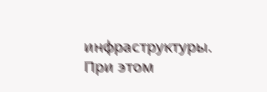инфраструктуры. При этом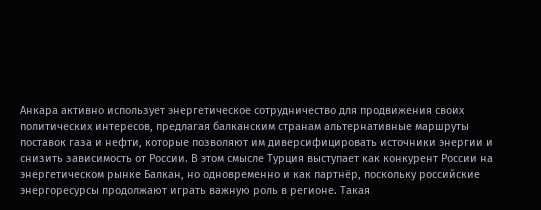Анкара активно использует энергетическое сотрудничество для продвижения своих политических интересов, предлагая балканским странам альтернативные маршруты поставок газа и нефти, которые позволяют им диверсифицировать источники энергии и снизить зависимость от России. В этом смысле Турция выступает как конкурент России на энергетическом рынке Балкан, но одновременно и как партнёр, поскольку российские энергоресурсы продолжают играть важную роль в регионе. Такая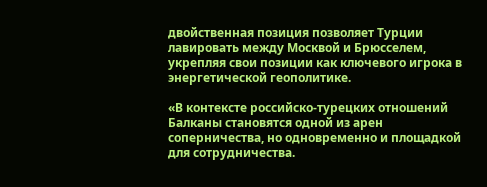двойственная позиция позволяет Турции лавировать между Москвой и Брюсселем, укрепляя свои позиции как ключевого игрока в энергетической геополитике.

«В контексте российско-турецких отношений Балканы становятся одной из арен соперничества, но одновременно и площадкой для сотрудничества.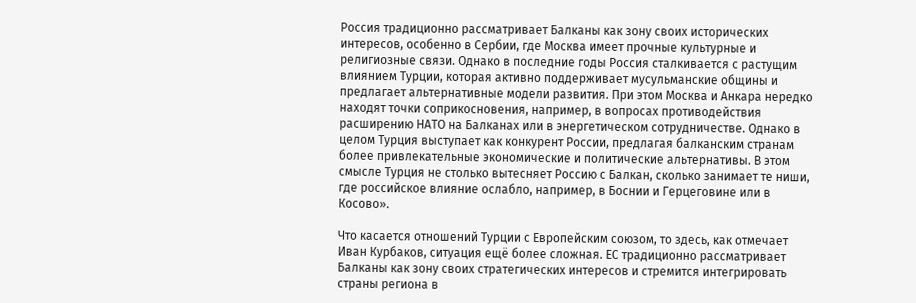Россия традиционно рассматривает Балканы как зону своих исторических интересов, особенно в Сербии, где Москва имеет прочные культурные и религиозные связи. Однако в последние годы Россия сталкивается с растущим влиянием Турции, которая активно поддерживает мусульманские общины и предлагает альтернативные модели развития. При этом Москва и Анкара нередко находят точки соприкосновения, например, в вопросах противодействия расширению НАТО на Балканах или в энергетическом сотрудничестве. Однако в целом Турция выступает как конкурент России, предлагая балканским странам более привлекательные экономические и политические альтернативы. В этом смысле Турция не столько вытесняет Россию с Балкан, сколько занимает те ниши, где российское влияние ослабло, например, в Боснии и Герцеговине или в Косово».

Что касается отношений Турции с Европейским союзом, то здесь, как отмечает Иван Курбаков, ситуация ещё более сложная. ЕС традиционно рассматривает Балканы как зону своих стратегических интересов и стремится интегрировать страны региона в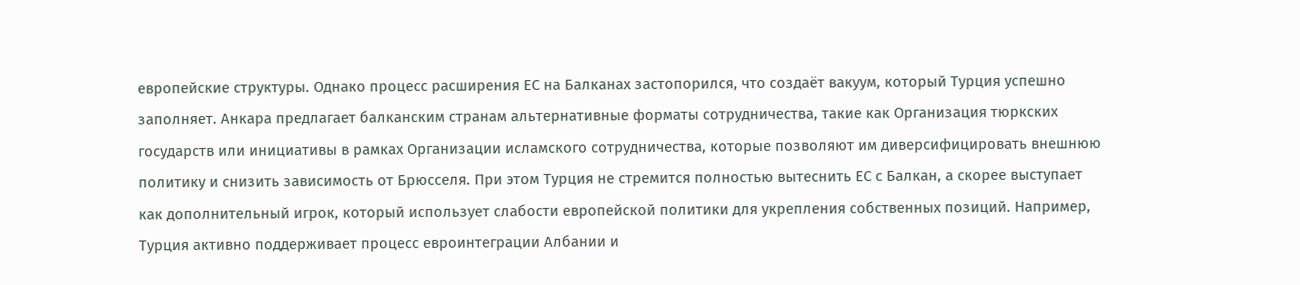европейские структуры. Однако процесс расширения ЕС на Балканах застопорился, что создаёт вакуум, который Турция успешно заполняет. Анкара предлагает балканским странам альтернативные форматы сотрудничества, такие как Организация тюркских государств или инициативы в рамках Организации исламского сотрудничества, которые позволяют им диверсифицировать внешнюю политику и снизить зависимость от Брюсселя. При этом Турция не стремится полностью вытеснить ЕС с Балкан, а скорее выступает как дополнительный игрок, который использует слабости европейской политики для укрепления собственных позиций. Например, Турция активно поддерживает процесс евроинтеграции Албании и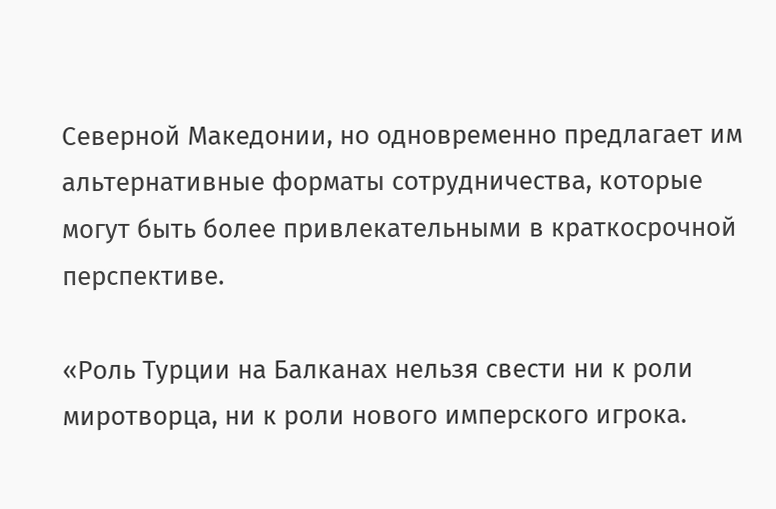Северной Македонии, но одновременно предлагает им альтернативные форматы сотрудничества, которые могут быть более привлекательными в краткосрочной перспективе.

«Роль Турции на Балканах нельзя свести ни к роли миротворца, ни к роли нового имперского игрока.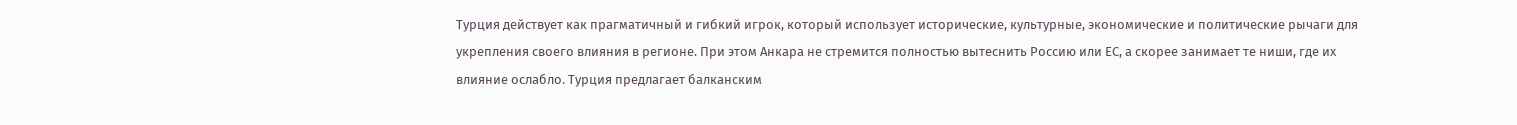Турция действует как прагматичный и гибкий игрок, который использует исторические, культурные, экономические и политические рычаги для укрепления своего влияния в регионе. При этом Анкара не стремится полностью вытеснить Россию или ЕС, а скорее занимает те ниши, где их влияние ослабло. Турция предлагает балканским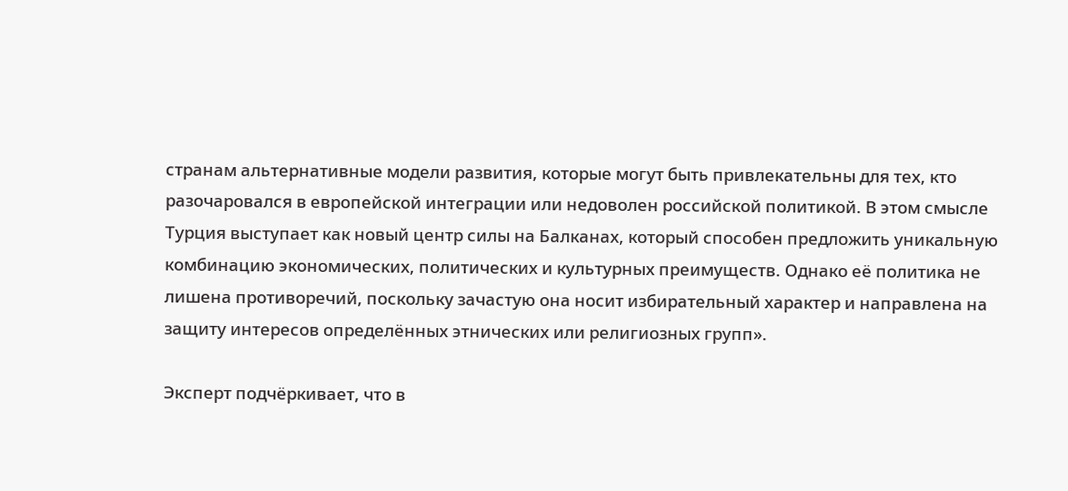странам альтернативные модели развития, которые могут быть привлекательны для тех, кто разочаровался в европейской интеграции или недоволен российской политикой. В этом смысле Турция выступает как новый центр силы на Балканах, который способен предложить уникальную комбинацию экономических, политических и культурных преимуществ. Однако её политика не лишена противоречий, поскольку зачастую она носит избирательный характер и направлена на защиту интересов определённых этнических или религиозных групп».

Эксперт подчёркивает, что в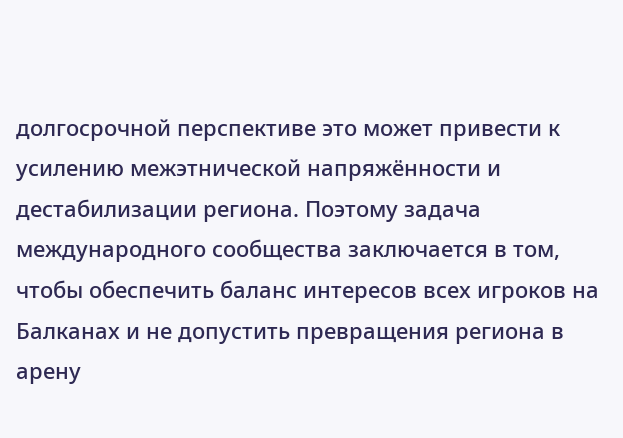долгосрочной перспективе это может привести к усилению межэтнической напряжённости и дестабилизации региона. Поэтому задача международного сообщества заключается в том, чтобы обеспечить баланс интересов всех игроков на Балканах и не допустить превращения региона в арену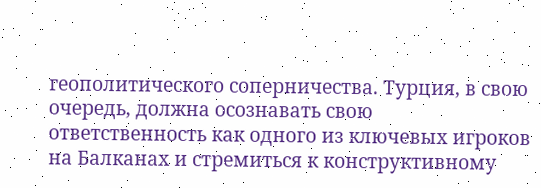геополитического соперничества. Турция, в свою очередь, должна осознавать свою ответственность как одного из ключевых игроков на Балканах и стремиться к конструктивному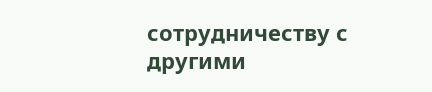сотрудничеству с другими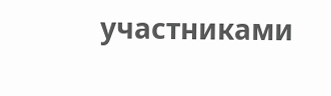участниками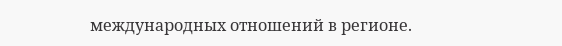международных отношений в регионе.